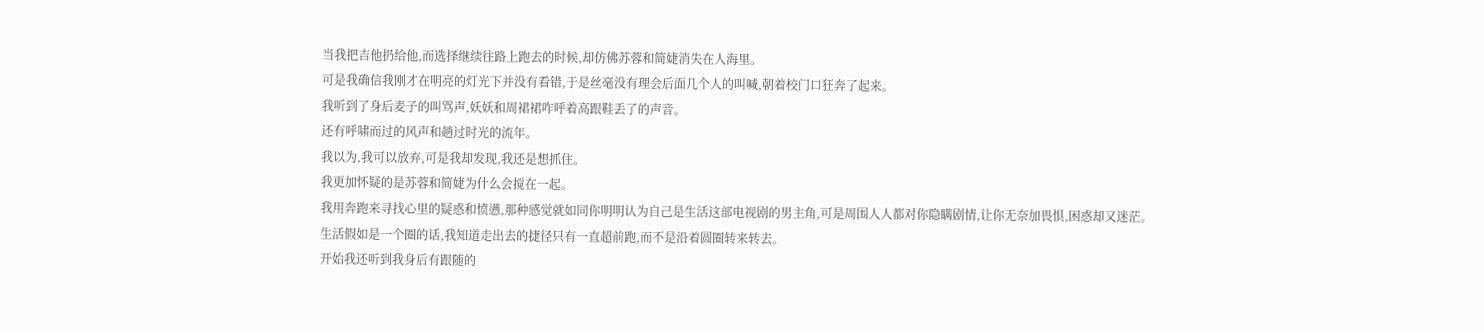当我把吉他扔给他,而选择继续往路上跑去的时候,却仿佛苏蓉和简婕消失在人海里。
可是我确信我刚才在明亮的灯光下并没有看错,于是丝毫没有理会后面几个人的叫喊,朝着校门口狂奔了起来。
我听到了身后麦子的叫骂声,妖妖和周裙裙咋呼着高跟鞋丢了的声音。
还有呼啸而过的风声和趟过时光的流年。
我以为,我可以放弃,可是我却发现,我还是想抓住。
我更加怀疑的是苏蓉和简婕为什么会搅在一起。
我用奔跑来寻找心里的疑惑和愤懑,那种感觉就如同你明明认为自己是生活这部电视剧的男主角,可是周围人人都对你隐瞒剧情,让你无奈加畏惧,困惑却又迷茫。
生活假如是一个圈的话,我知道走出去的捷径只有一直超前跑,而不是沿着圆圈转来转去。
开始我还听到我身后有跟随的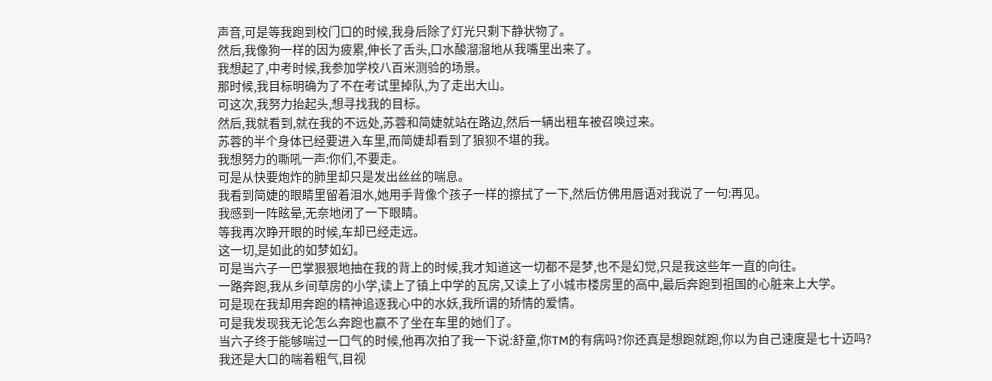声音,可是等我跑到校门口的时候,我身后除了灯光只剩下静状物了。
然后,我像狗一样的因为疲累,伸长了舌头,口水酸溜溜地从我嘴里出来了。
我想起了,中考时候,我参加学校八百米测验的场景。
那时候,我目标明确为了不在考试里掉队,为了走出大山。
可这次,我努力抬起头,想寻找我的目标。
然后,我就看到,就在我的不远处,苏蓉和简婕就站在路边,然后一辆出租车被召唤过来。
苏蓉的半个身体已经要进入车里,而简婕却看到了狼狈不堪的我。
我想努力的嘶吼一声:你们,不要走。
可是从快要炮炸的肺里却只是发出丝丝的喘息。
我看到简婕的眼睛里留着泪水,她用手背像个孩子一样的擦拭了一下,然后仿佛用唇语对我说了一句:再见。
我感到一阵眩晕,无奈地闭了一下眼睛。
等我再次睁开眼的时候,车却已经走远。
这一切,是如此的如梦如幻。
可是当六子一巴掌狠狠地抽在我的背上的时候,我才知道这一切都不是梦,也不是幻觉,只是我这些年一直的向往。
一路奔跑,我从乡间草房的小学,读上了镇上中学的瓦房,又读上了小城市楼房里的高中,最后奔跑到祖国的心脏来上大学。
可是现在我却用奔跑的精神追逐我心中的水妖,我所谓的矫情的爱情。
可是我发现我无论怎么奔跑也赢不了坐在车里的她们了。
当六子终于能够喘过一口气的时候,他再次拍了我一下说:舒童,你TM的有病吗?你还真是想跑就跑,你以为自己速度是七十迈吗?
我还是大口的喘着粗气,目视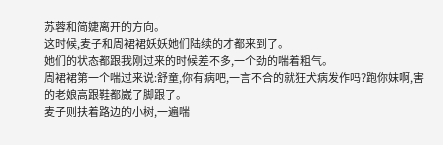苏蓉和简婕离开的方向。
这时候,麦子和周裙裙妖妖她们陆续的才都来到了。
她们的状态都跟我刚过来的时候差不多,一个劲的喘着粗气。
周裙裙第一个喘过来说:舒童,你有病吧,一言不合的就狂犬病发作吗?跑你妹啊,害的老娘高跟鞋都崴了脚跟了。
麦子则扶着路边的小树,一遍喘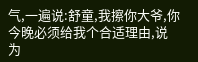气,一遍说:舒童,我擦你大爷,你今晚必须给我个合适理由,说为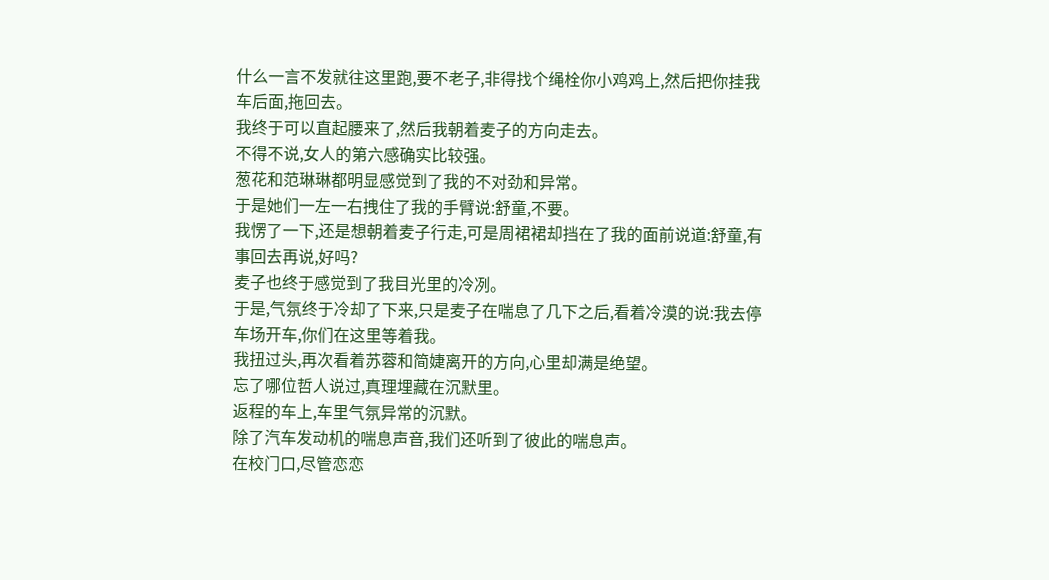什么一言不发就往这里跑,要不老子,非得找个绳栓你小鸡鸡上,然后把你挂我车后面,拖回去。
我终于可以直起腰来了,然后我朝着麦子的方向走去。
不得不说,女人的第六感确实比较强。
葱花和范琳琳都明显感觉到了我的不对劲和异常。
于是她们一左一右拽住了我的手臂说:舒童,不要。
我愣了一下,还是想朝着麦子行走,可是周裙裙却挡在了我的面前说道:舒童,有事回去再说,好吗?
麦子也终于感觉到了我目光里的冷冽。
于是,气氛终于冷却了下来,只是麦子在喘息了几下之后,看着冷漠的说:我去停车场开车,你们在这里等着我。
我扭过头,再次看着苏蓉和简婕离开的方向,心里却满是绝望。
忘了哪位哲人说过,真理埋藏在沉默里。
返程的车上,车里气氛异常的沉默。
除了汽车发动机的喘息声音,我们还听到了彼此的喘息声。
在校门口,尽管恋恋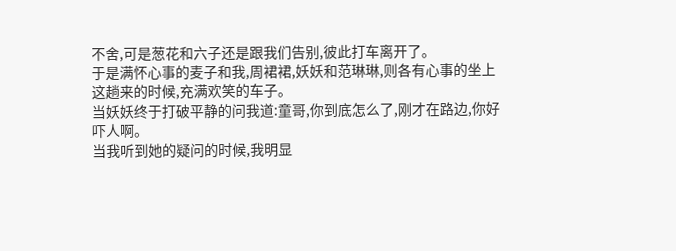不舍,可是葱花和六子还是跟我们告别,彼此打车离开了。
于是满怀心事的麦子和我,周裙裙,妖妖和范琳琳,则各有心事的坐上这趟来的时候,充满欢笑的车子。
当妖妖终于打破平静的问我道:童哥,你到底怎么了,刚才在路边,你好吓人啊。
当我听到她的疑问的时候,我明显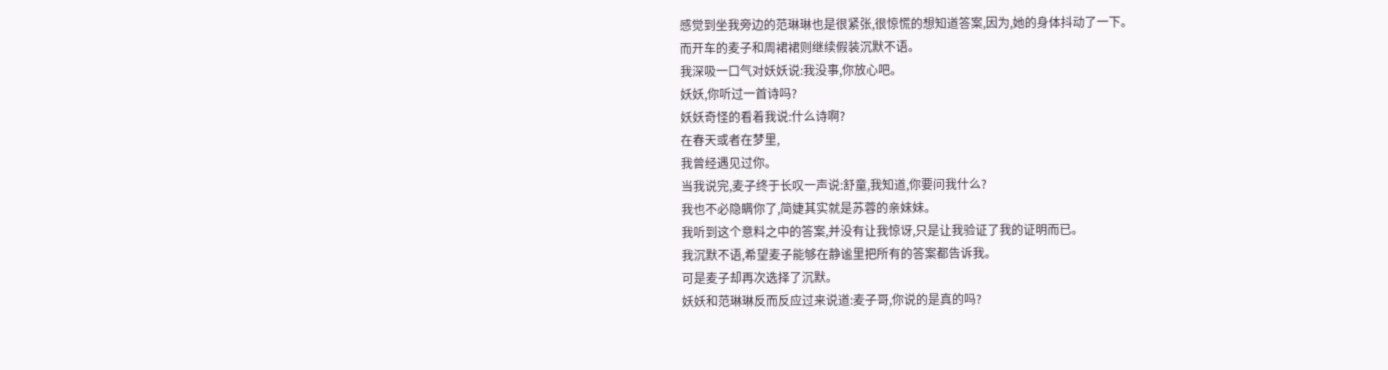感觉到坐我旁边的范琳琳也是很紧张,很惊慌的想知道答案,因为,她的身体抖动了一下。
而开车的麦子和周裙裙则继续假装沉默不语。
我深吸一口气对妖妖说:我没事,你放心吧。
妖妖,你听过一首诗吗?
妖妖奇怪的看着我说:什么诗啊?
在春天或者在梦里,
我曾经遇见过你。
当我说完,麦子终于长叹一声说:舒童,我知道,你要问我什么?
我也不必隐瞒你了,简婕其实就是苏蓉的亲妹妹。
我听到这个意料之中的答案,并没有让我惊讶,只是让我验证了我的证明而已。
我沉默不语,希望麦子能够在静谧里把所有的答案都告诉我。
可是麦子却再次选择了沉默。
妖妖和范琳琳反而反应过来说道:麦子哥,你说的是真的吗?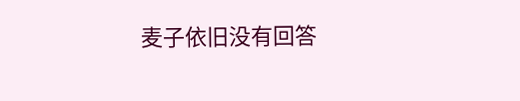麦子依旧没有回答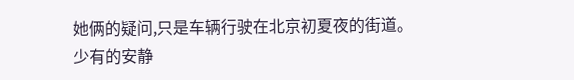她俩的疑问,只是车辆行驶在北京初夏夜的街道。
少有的安静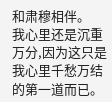和肃穆相伴。
我心里还是沉重万分,因为这只是我心里千愁万结的第一道而已。